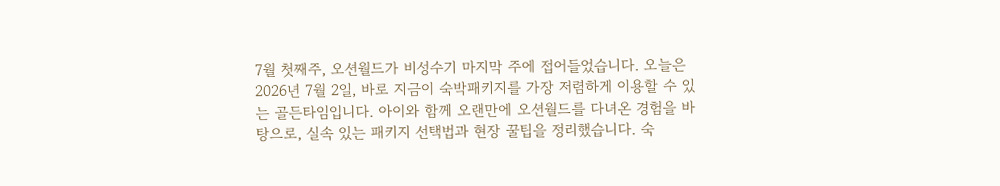7월 첫째주, 오션월드가 비성수기 마지막 주에 접어들었습니다. 오늘은 2026년 7월 2일, 바로 지금이 숙박패키지를 가장 저렴하게 이용할 수 있는 골든타임입니다. 아이와 함께 오랜만에 오션월드를 다녀온 경험을 바탕으로, 실속 있는 패키지 선택법과 현장 꿀팁을 정리했습니다. 숙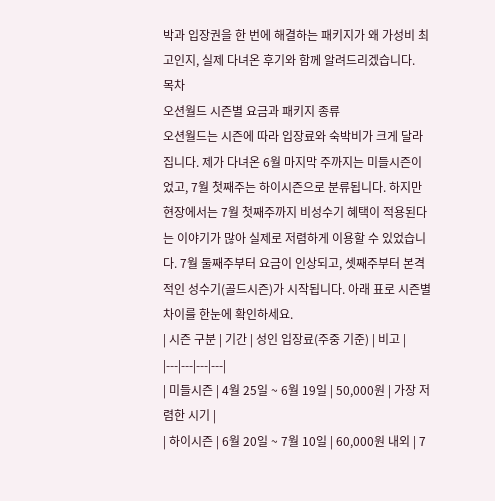박과 입장권을 한 번에 해결하는 패키지가 왜 가성비 최고인지, 실제 다녀온 후기와 함께 알려드리겠습니다.
목차
오션월드 시즌별 요금과 패키지 종류
오션월드는 시즌에 따라 입장료와 숙박비가 크게 달라집니다. 제가 다녀온 6월 마지막 주까지는 미들시즌이었고, 7월 첫째주는 하이시즌으로 분류됩니다. 하지만 현장에서는 7월 첫째주까지 비성수기 혜택이 적용된다는 이야기가 많아 실제로 저렴하게 이용할 수 있었습니다. 7월 둘째주부터 요금이 인상되고, 셋째주부터 본격적인 성수기(골드시즌)가 시작됩니다. 아래 표로 시즌별 차이를 한눈에 확인하세요.
| 시즌 구분 | 기간 | 성인 입장료(주중 기준) | 비고 |
|---|---|---|---|
| 미들시즌 | 4월 25일 ~ 6월 19일 | 50,000원 | 가장 저렴한 시기 |
| 하이시즌 | 6월 20일 ~ 7월 10일 | 60,000원 내외 | 7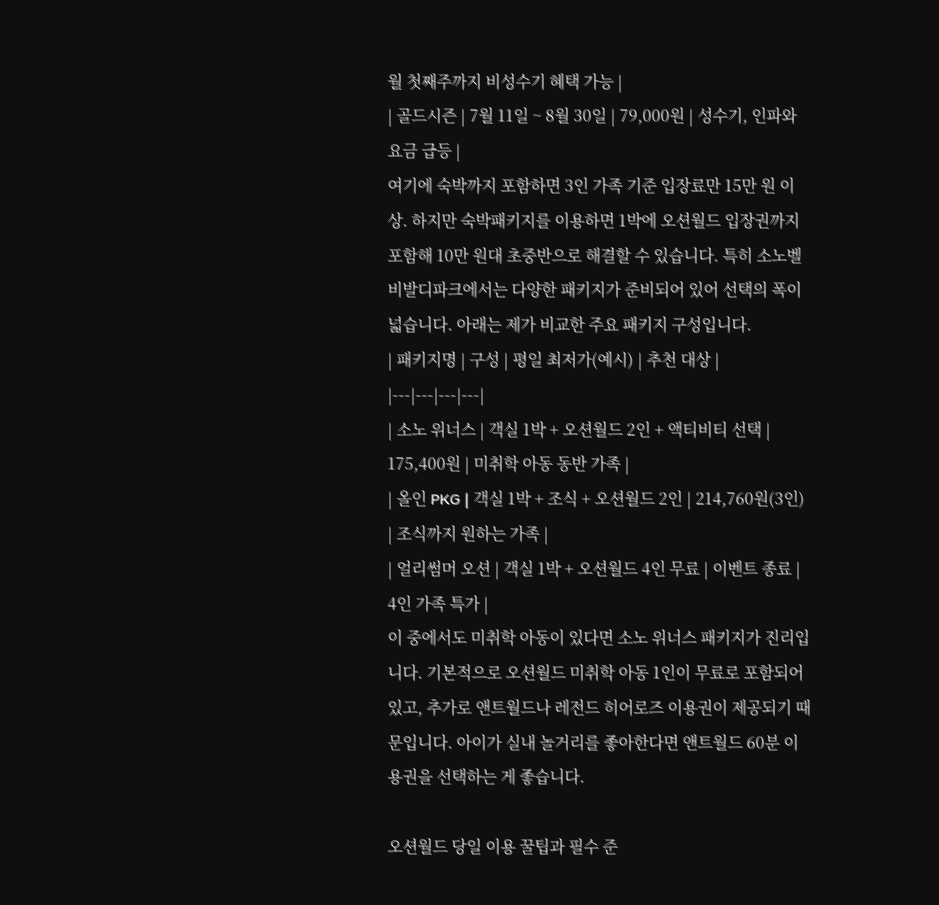월 첫째주까지 비성수기 혜택 가능 |
| 골드시즌 | 7월 11일 ~ 8월 30일 | 79,000원 | 성수기, 인파와 요금 급등 |
여기에 숙박까지 포함하면 3인 가족 기준 입장료만 15만 원 이상. 하지만 숙박패키지를 이용하면 1박에 오션월드 입장권까지 포함해 10만 원대 초중반으로 해결할 수 있습니다. 특히 소노벨 비발디파크에서는 다양한 패키지가 준비되어 있어 선택의 폭이 넓습니다. 아래는 제가 비교한 주요 패키지 구성입니다.
| 패키지명 | 구성 | 평일 최저가(예시) | 추천 대상 |
|---|---|---|---|
| 소노 위너스 | 객실 1박 + 오션월드 2인 + 액티비티 선택 | 175,400원 | 미취학 아동 동반 가족 |
| 올인 PKG | 객실 1박 + 조식 + 오션월드 2인 | 214,760원(3인) | 조식까지 원하는 가족 |
| 얼리썸머 오션 | 객실 1박 + 오션월드 4인 무료 | 이벤트 종료 | 4인 가족 특가 |
이 중에서도 미취학 아동이 있다면 소노 위너스 패키지가 진리입니다. 기본적으로 오션월드 미취학 아동 1인이 무료로 포함되어 있고, 추가로 앤트월드나 레전드 히어로즈 이용권이 제공되기 때문입니다. 아이가 실내 놀거리를 좋아한다면 앤트월드 60분 이용권을 선택하는 게 좋습니다.

오션월드 당일 이용 꿀팁과 필수 준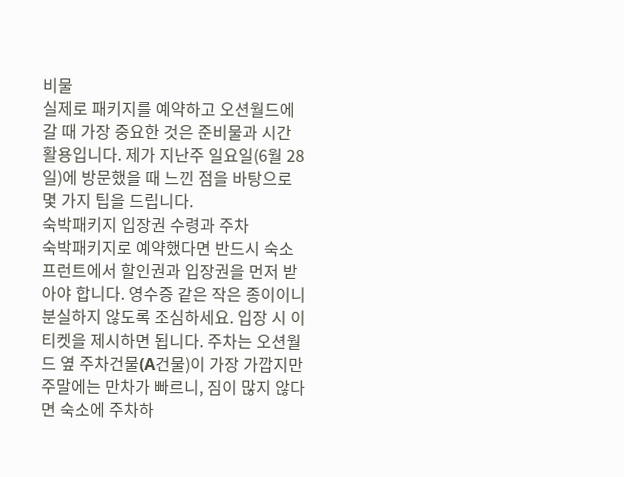비물
실제로 패키지를 예약하고 오션월드에 갈 때 가장 중요한 것은 준비물과 시간 활용입니다. 제가 지난주 일요일(6월 28일)에 방문했을 때 느낀 점을 바탕으로 몇 가지 팁을 드립니다.
숙박패키지 입장권 수령과 주차
숙박패키지로 예약했다면 반드시 숙소 프런트에서 할인권과 입장권을 먼저 받아야 합니다. 영수증 같은 작은 종이이니 분실하지 않도록 조심하세요. 입장 시 이 티켓을 제시하면 됩니다. 주차는 오션월드 옆 주차건물(A건물)이 가장 가깝지만 주말에는 만차가 빠르니, 짐이 많지 않다면 숙소에 주차하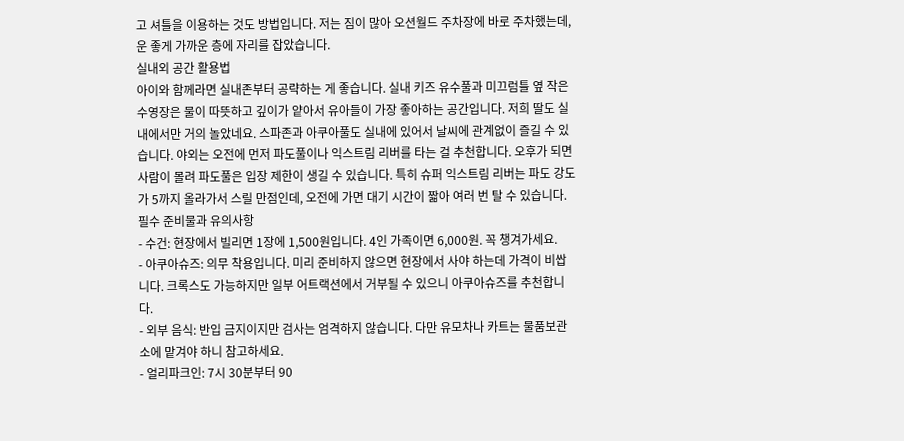고 셔틀을 이용하는 것도 방법입니다. 저는 짐이 많아 오션월드 주차장에 바로 주차했는데, 운 좋게 가까운 층에 자리를 잡았습니다.
실내외 공간 활용법
아이와 함께라면 실내존부터 공략하는 게 좋습니다. 실내 키즈 유수풀과 미끄럼틀 옆 작은 수영장은 물이 따뜻하고 깊이가 얕아서 유아들이 가장 좋아하는 공간입니다. 저희 딸도 실내에서만 거의 놀았네요. 스파존과 아쿠아풀도 실내에 있어서 날씨에 관계없이 즐길 수 있습니다. 야외는 오전에 먼저 파도풀이나 익스트림 리버를 타는 걸 추천합니다. 오후가 되면 사람이 몰려 파도풀은 입장 제한이 생길 수 있습니다. 특히 슈퍼 익스트림 리버는 파도 강도가 5까지 올라가서 스릴 만점인데, 오전에 가면 대기 시간이 짧아 여러 번 탈 수 있습니다.
필수 준비물과 유의사항
- 수건: 현장에서 빌리면 1장에 1,500원입니다. 4인 가족이면 6,000원. 꼭 챙겨가세요.
- 아쿠아슈즈: 의무 착용입니다. 미리 준비하지 않으면 현장에서 사야 하는데 가격이 비쌉니다. 크록스도 가능하지만 일부 어트랙션에서 거부될 수 있으니 아쿠아슈즈를 추천합니다.
- 외부 음식: 반입 금지이지만 검사는 엄격하지 않습니다. 다만 유모차나 카트는 물품보관소에 맡겨야 하니 참고하세요.
- 얼리파크인: 7시 30분부터 90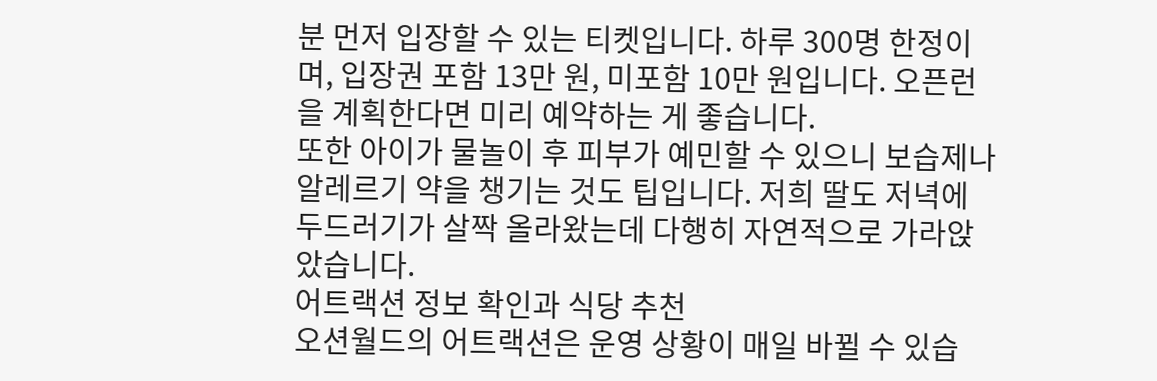분 먼저 입장할 수 있는 티켓입니다. 하루 300명 한정이며, 입장권 포함 13만 원, 미포함 10만 원입니다. 오픈런을 계획한다면 미리 예약하는 게 좋습니다.
또한 아이가 물놀이 후 피부가 예민할 수 있으니 보습제나 알레르기 약을 챙기는 것도 팁입니다. 저희 딸도 저녁에 두드러기가 살짝 올라왔는데 다행히 자연적으로 가라앉았습니다.
어트랙션 정보 확인과 식당 추천
오션월드의 어트랙션은 운영 상황이 매일 바뀔 수 있습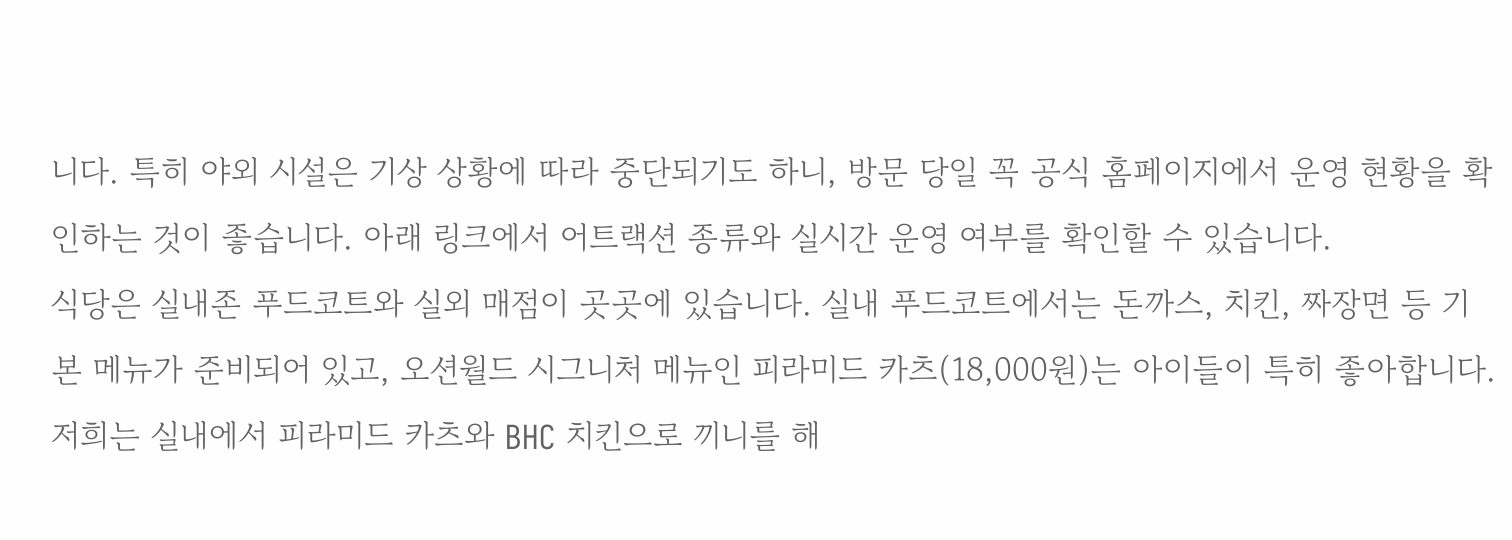니다. 특히 야외 시설은 기상 상황에 따라 중단되기도 하니, 방문 당일 꼭 공식 홈페이지에서 운영 현황을 확인하는 것이 좋습니다. 아래 링크에서 어트랙션 종류와 실시간 운영 여부를 확인할 수 있습니다.
식당은 실내존 푸드코트와 실외 매점이 곳곳에 있습니다. 실내 푸드코트에서는 돈까스, 치킨, 짜장면 등 기본 메뉴가 준비되어 있고, 오션월드 시그니처 메뉴인 피라미드 카츠(18,000원)는 아이들이 특히 좋아합니다. 저희는 실내에서 피라미드 카츠와 BHC 치킨으로 끼니를 해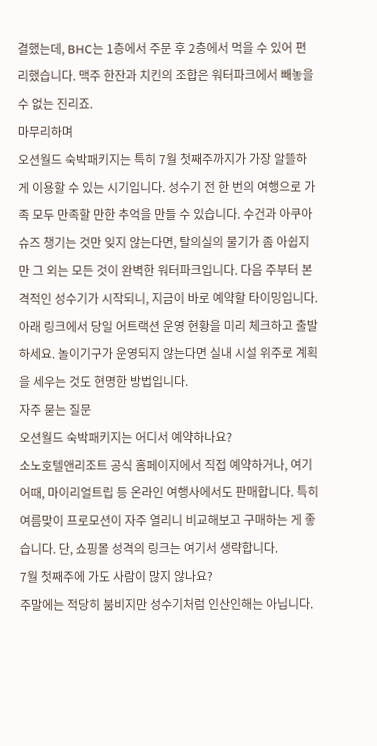결했는데, BHC는 1층에서 주문 후 2층에서 먹을 수 있어 편리했습니다. 맥주 한잔과 치킨의 조합은 워터파크에서 빼놓을 수 없는 진리죠.
마무리하며
오션월드 숙박패키지는 특히 7월 첫째주까지가 가장 알뜰하게 이용할 수 있는 시기입니다. 성수기 전 한 번의 여행으로 가족 모두 만족할 만한 추억을 만들 수 있습니다. 수건과 아쿠아슈즈 챙기는 것만 잊지 않는다면, 탈의실의 물기가 좀 아쉽지만 그 외는 모든 것이 완벽한 워터파크입니다. 다음 주부터 본격적인 성수기가 시작되니, 지금이 바로 예약할 타이밍입니다.
아래 링크에서 당일 어트랙션 운영 현황을 미리 체크하고 출발하세요. 놀이기구가 운영되지 않는다면 실내 시설 위주로 계획을 세우는 것도 현명한 방법입니다.
자주 묻는 질문
오션월드 숙박패키지는 어디서 예약하나요?
소노호텔앤리조트 공식 홈페이지에서 직접 예약하거나, 여기어때, 마이리얼트립 등 온라인 여행사에서도 판매합니다. 특히 여름맞이 프로모션이 자주 열리니 비교해보고 구매하는 게 좋습니다. 단, 쇼핑몰 성격의 링크는 여기서 생략합니다.
7월 첫째주에 가도 사람이 많지 않나요?
주말에는 적당히 붐비지만 성수기처럼 인산인해는 아닙니다.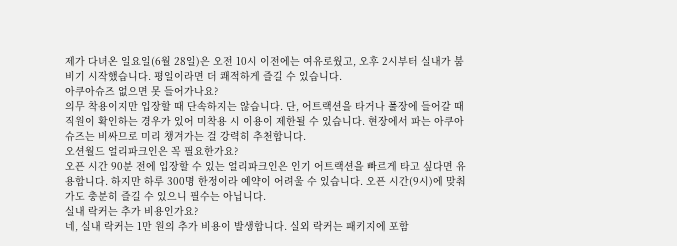제가 다녀온 일요일(6월 28일)은 오전 10시 이전에는 여유로웠고, 오후 2시부터 실내가 붐비기 시작했습니다. 평일이라면 더 쾌적하게 즐길 수 있습니다.
아쿠아슈즈 없으면 못 들어가나요?
의무 착용이지만 입장할 때 단속하지는 않습니다. 단, 어트랙션을 타거나 풀장에 들어갈 때 직원이 확인하는 경우가 있어 미착용 시 이용이 제한될 수 있습니다. 현장에서 파는 아쿠아슈즈는 비싸므로 미리 챙겨가는 걸 강력히 추천합니다.
오션월드 얼리파크인은 꼭 필요한가요?
오픈 시간 90분 전에 입장할 수 있는 얼리파크인은 인기 어트랙션을 빠르게 타고 싶다면 유용합니다. 하지만 하루 300명 한정이라 예약이 어려울 수 있습니다. 오픈 시간(9시)에 맞춰 가도 충분히 즐길 수 있으니 필수는 아닙니다.
실내 락커는 추가 비용인가요?
네, 실내 락커는 1만 원의 추가 비용이 발생합니다. 실외 락커는 패키지에 포함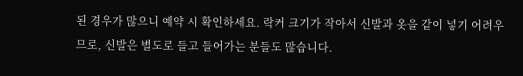된 경우가 많으니 예약 시 확인하세요. 락커 크기가 작아서 신발과 옷을 같이 넣기 어려우므로, 신발은 별도로 들고 들어가는 분들도 많습니다.